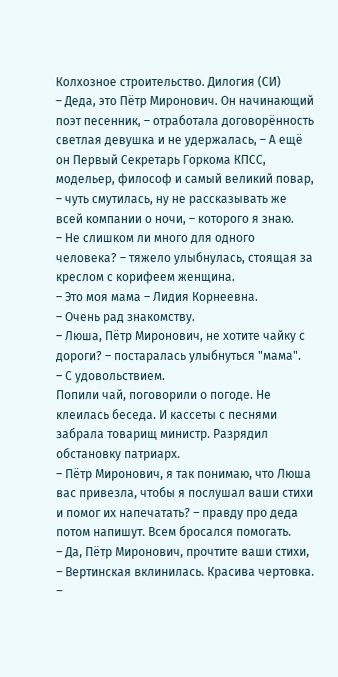Колхозное строительство. Дилогия (СИ)
– Деда, это Пётр Миронович. Он начинающий поэт песенник, – отработала договорённость светлая девушка и не удержалась, – А ещё он Первый Секретарь Горкома КПСС, модельер, философ и самый великий повар, – чуть смутилась, ну не рассказывать же всей компании о ночи, – которого я знаю.
– Не слишком ли много для одного человека? – тяжело улыбнулась, стоящая за креслом с корифеем женщина.
– Это моя мама – Лидия Корнеевна.
– Очень рад знакомству.
– Люша, Пётр Миронович, не хотите чайку с дороги? – постаралась улыбнуться "мама".
– С удовольствием.
Попили чай, поговорили о погоде. Не клеилась беседа. И кассеты с песнями забрала товарищ министр. Разрядил обстановку патриарх.
– Пётр Миронович, я так понимаю, что Люша вас привезла, чтобы я послушал ваши стихи и помог их напечатать? – правду про деда потом напишут. Всем бросался помогать.
– Да, Пётр Миронович, прочтите ваши стихи, – Вертинская вклинилась. Красива чертовка.
–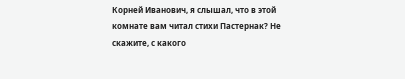Корней Иванович, я слышал, что в этой комнате вам читал стихи Пастернак? Не скажите, с какого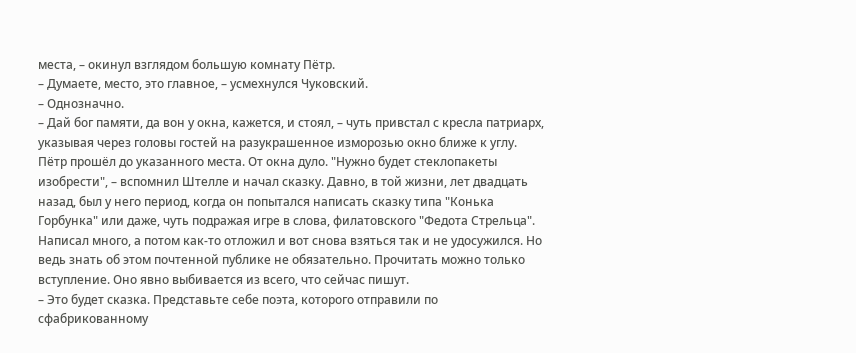места, – окинул взглядом большую комнату Пётр.
– Думаете, место, это главное, – усмехнулся Чуковский.
– Однозначно.
– Дай бог памяти, да вон у окна, кажется, и стоял, – чуть привстал с кресла патриарх, указывая через головы гостей на разукрашенное изморозью окно ближе к углу.
Пётр прошёл до указанного места. От окна дуло. "Нужно будет стеклопакеты изобрести", – вспомнил Штелле и начал сказку. Давно, в той жизни, лет двадцать назад, был у него период, когда он попытался написать сказку типа "Конька Горбунка" или даже, чуть подражая игре в слова, филатовского "Федота Стрельца". Написал много, а потом как-то отложил и вот снова взяться так и не удосужился. Но ведь знать об этом почтенной публике не обязательно. Прочитать можно только вступление. Оно явно выбивается из всего, что сейчас пишут.
– Это будет сказка. Представьте себе поэта, которого отправили по сфабрикованному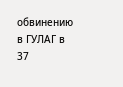обвинению в ГУЛАГ в 37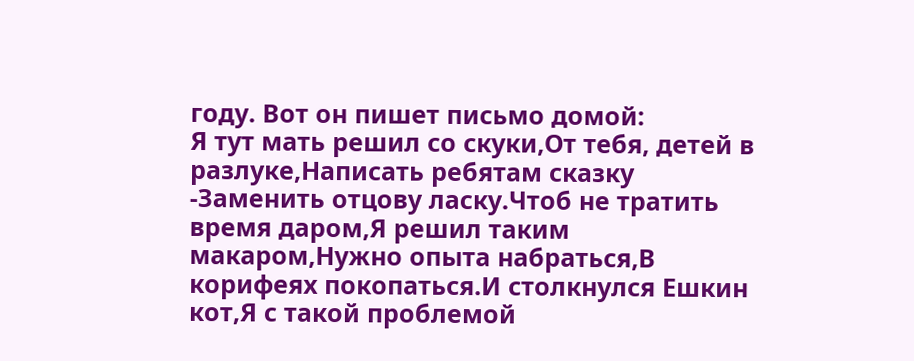году. Вот он пишет письмо домой:
Я тут мать решил со скуки,От тебя, детей в разлуке,Написать ребятам сказку -Заменить отцову ласку.Чтоб не тратить время даром,Я решил таким макаром,Нужно опыта набраться,В корифеях покопаться.И столкнулся Ешкин кот,Я с такой проблемой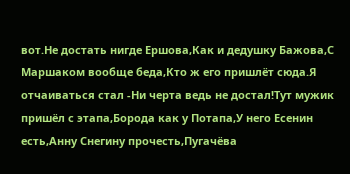вот.Не достать нигде Ершова,Как и дедушку Бажова,С Маршаком вообще беда,Кто ж его пришлёт сюда.Я отчаиваться стал -Ни черта ведь не достал!Тут мужик пришёл с этапа,Борода как у Потапа,У него Есенин есть,Анну Снегину прочесть,Пугачёва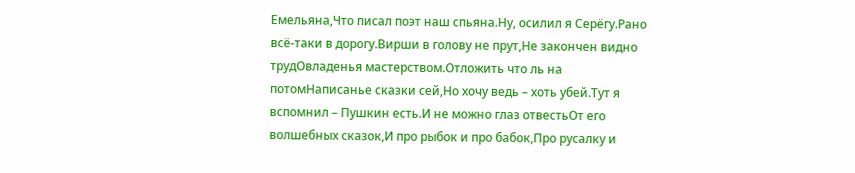Емельяна,Что писал поэт наш спьяна.Ну, осилил я Серёгу.Рано всё-таки в дорогу.Вирши в голову не прут,Не закончен видно трудОвладенья мастерством.Отложить что ль на потомНаписанье сказки сей,Но хочу ведь – хоть убей.Тут я вспомнил – Пушкин есть.И не можно глаз отвестьОт его волшебных сказок,И про рыбок и про бабок,Про русалку и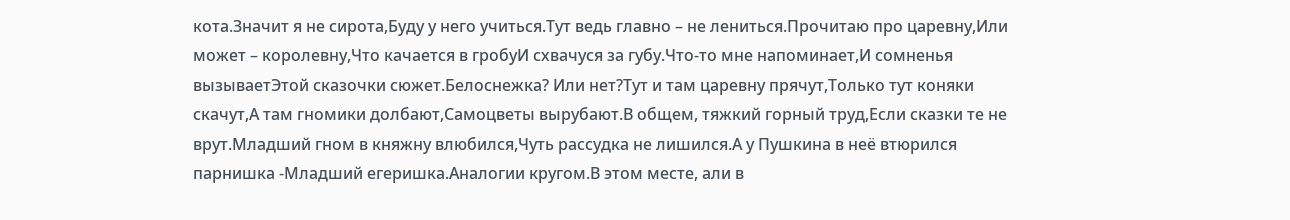кота.Значит я не сирота,Буду у него учиться.Тут ведь главно – не лениться.Прочитаю про царевну,Или может – королевну,Что качается в гробуИ схвачуся за губу.Что-то мне напоминает,И сомненья вызываетЭтой сказочки сюжет.Белоснежка? Или нет?Тут и там царевну прячут,Только тут коняки скачут,А там гномики долбают,Самоцветы вырубают.В общем, тяжкий горный труд,Если сказки те не врут.Младший гном в княжну влюбился,Чуть рассудка не лишился.А у Пушкина в неё втюрился парнишка -Младший егеришка.Аналогии кругом.В этом месте, али в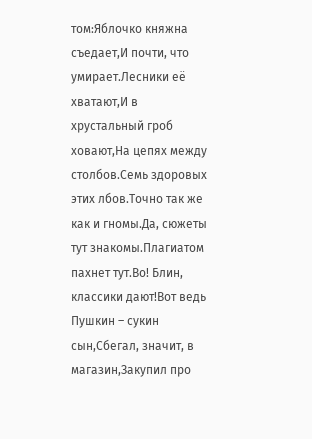том:Яблочко княжна съедает,И почти, что умирает.Лесники её хватают,И в хрустальный гроб ховают,На цепях между столбов.Семь здоровых этих лбов.Точно так же как и гномы.Да, сюжеты тут знакомы.Плагиатом пахнет тут.Во! Блин, классики дают!Вот ведь Пушкин – сукин сын,Сбегал, значит, в магазин,Закупил про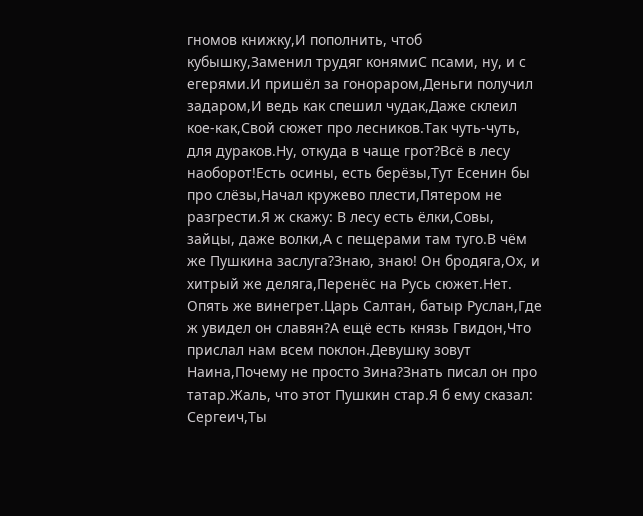гномов книжку,И пополнить, чтоб кубышку,Заменил трудяг конямиС псами, ну, и с егерями.И пришёл за гонораром,Деньги получил задаром,И ведь как спешил чудак,Даже склеил кое-как,Свой сюжет про лесников.Так чуть-чуть, для дураков.Ну, откуда в чаще грот?Всё в лесу наоборот!Есть осины, есть берёзы,Тут Есенин бы про слёзы,Начал кружево плести,Пятером не разгрести.Я ж скажу: В лесу есть ёлки,Совы, зайцы, даже волки,А с пещерами там туго.В чём же Пушкина заслуга?Знаю, знаю! Он бродяга,Ох, и хитрый же деляга,Перенёс на Русь сюжет.Нет. Опять же винегрет.Царь Салтан, батыр Руслан,Где ж увидел он славян?А ещё есть князь Гвидон,Что прислал нам всем поклон.Девушку зовут Наина,Почему не просто Зина?Знать писал он про татар.Жаль, что этот Пушкин стар.Я б ему сказал: Сергеич,Ты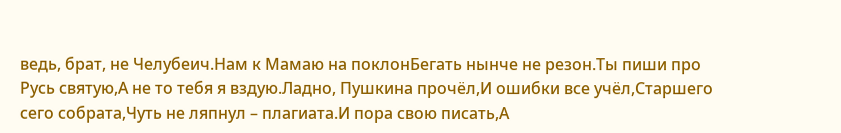ведь, брат, не Челубеич.Нам к Мамаю на поклонБегать нынче не резон.Ты пиши про Русь святую,А не то тебя я вздую.Ладно, Пушкина прочёл,И ошибки все учёл,Старшего сего собрата,Чуть не ляпнул – плагиата.И пора свою писать,А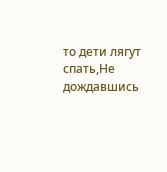то дети лягут спать,Не дождавшись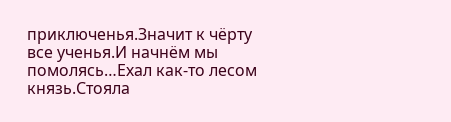приключенья.Значит к чёрту все ученья.И начнём мы помолясь…Ехал как-то лесом князь.Стояла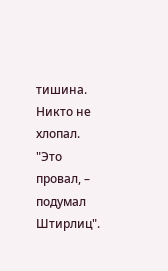тишина. Никто не хлопал. "Это провал, – подумал Штирлиц".